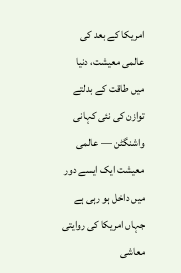امریکا کے بعد کی عالمی معیشت، دنیا میں طاقت کے بدلتے توازن کی نئی کہانی
واشنگٹن — عالمی معیشت ایک ایسے دور میں داخل ہو رہی ہے جہاں امریکا کی روایتی معاشی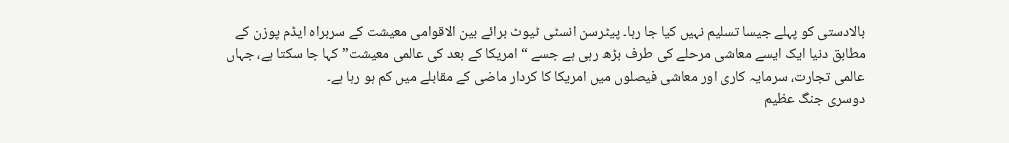بالادستی کو پہلے جیسا تسلیم نہیں کیا جا رہا۔ پیٹرسن انسٹی ٹیوٹ برائے بین الاقوامی معیشت کے سربراہ ایڈم پوزن کے مطابق دنیا ایک ایسے معاشی مرحلے کی طرف بڑھ رہی ہے جسے “امریکا کے بعد کی عالمی معیشت” کہا جا سکتا ہے، جہاں عالمی تجارت، سرمایہ کاری اور معاشی فیصلوں میں امریکا کا کردار ماضی کے مقابلے میں کم ہو رہا ہے۔
دوسری جنگ عظیم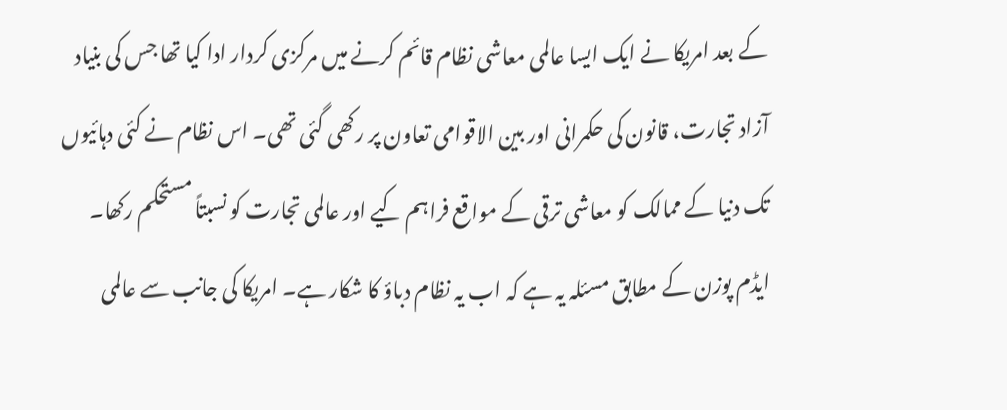کے بعد امریکا نے ایک ایسا عالمی معاشی نظام قائم کرنے میں مرکزی کردار ادا کیا تھا جس کی بنیاد آزاد تجارت، قانون کی حکمرانی اور بین الاقوامی تعاون پر رکھی گئی تھی۔ اس نظام نے کئی دہائیوں تک دنیا کے ممالک کو معاشی ترقی کے مواقع فراہم کیے اور عالمی تجارت کو نسبتاً مستحکم رکھا۔
ایڈم پوزن کے مطابق مسئلہ یہ ہے کہ اب یہ نظام دباؤ کا شکار ہے۔ امریکا کی جانب سے عالمی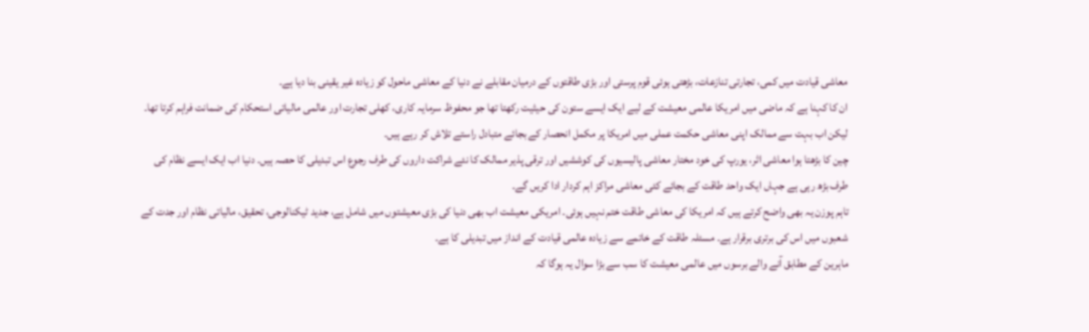معاشی قیادت میں کمی، تجارتی تنازعات، بڑھتی ہوئی قوم پرستی اور بڑی طاقتوں کے درمیان مقابلے نے دنیا کے معاشی ماحول کو زیادہ غیر یقینی بنا دیا ہے۔
ان کا کہنا ہے کہ ماضی میں امریکا عالمی معیشت کے لیے ایک ایسے ستون کی حیثیت رکھتا تھا جو محفوظ سرمایہ کاری، کھلی تجارت اور عالمی مالیاتی استحکام کی ضمانت فراہم کرتا تھا۔ لیکن اب بہت سے ممالک اپنی معاشی حکمت عملی میں امریکا پر مکمل انحصار کے بجائے متبادل راستے تلاش کر رہے ہیں۔
چین کا بڑھتا ہوا معاشی اثر، یورپ کی خود مختار معاشی پالیسیوں کی کوششیں اور ترقی پذیر ممالک کا نئے شراکت داروں کی طرف رجوع اس تبدیلی کا حصہ ہیں۔ دنیا اب ایک ایسے نظام کی طرف بڑھ رہی ہے جہاں ایک واحد طاقت کے بجائے کئی معاشی مراکز اہم کردار ادا کریں گے۔
تاہم پوزن یہ بھی واضح کرتے ہیں کہ امریکا کی معاشی طاقت ختم نہیں ہوئی۔ امریکی معیشت اب بھی دنیا کی بڑی معیشتوں میں شامل ہے، جدید ٹیکنالوجی، تحقیق، مالیاتی نظام اور جدت کے شعبوں میں اس کی برتری برقرار ہے۔ مسئلہ طاقت کے خاتمے سے زیادہ عالمی قیادت کے انداز میں تبدیلی کا ہے۔
ماہرین کے مطابق آنے والے برسوں میں عالمی معیشت کا سب سے بڑا سوال یہ ہوگا کہ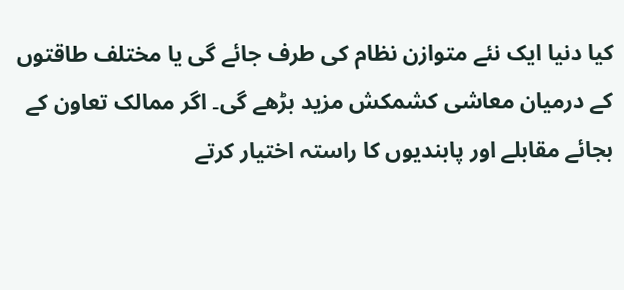کیا دنیا ایک نئے متوازن نظام کی طرف جائے گی یا مختلف طاقتوں کے درمیان معاشی کشمکش مزید بڑھے گی۔ اگر ممالک تعاون کے بجائے مقابلے اور پابندیوں کا راستہ اختیار کرتے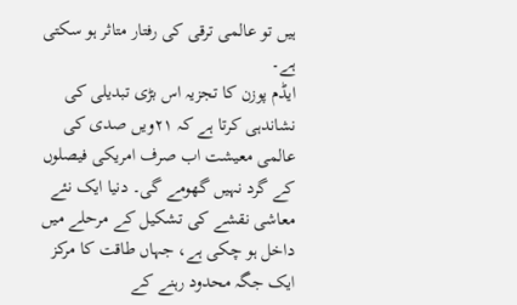ہیں تو عالمی ترقی کی رفتار متاثر ہو سکتی ہے۔
ایڈم پوزن کا تجزیہ اس بڑی تبدیلی کی نشاندہی کرتا ہے کہ ۲۱ویں صدی کی عالمی معیشت اب صرف امریکی فیصلوں کے گرد نہیں گھومے گی۔ دنیا ایک نئے معاشی نقشے کی تشکیل کے مرحلے میں داخل ہو چکی ہے، جہاں طاقت کا مرکز ایک جگہ محدود رہنے کے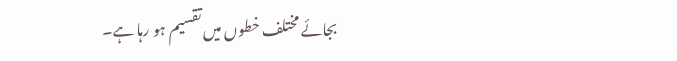بجائے مختلف خطوں میں تقسیم ہو رہا ہے۔